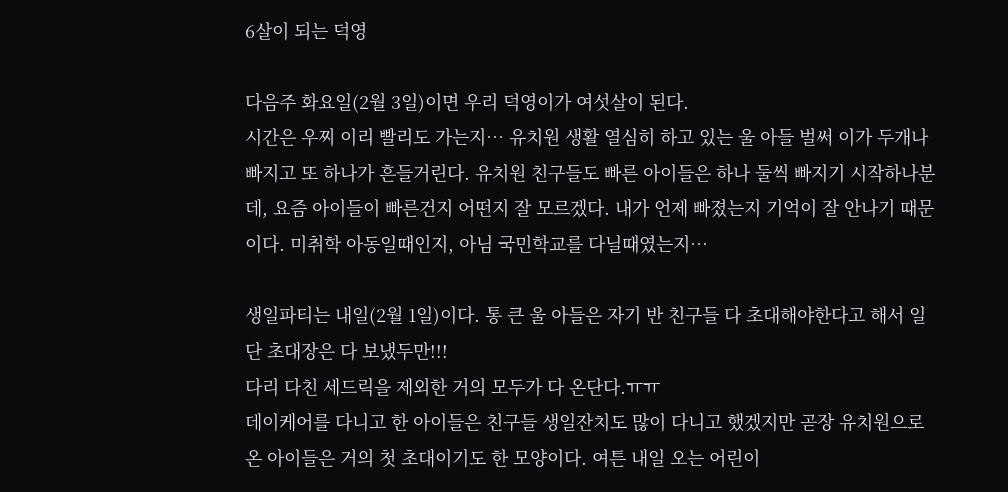6살이 되는 덕영

다음주 화요일(2월 3일)이면 우리 덕영이가 여섯살이 된다.
시간은 우찌 이리 빨리도 가는지… 유치원 생활 열심히 하고 있는 울 아들 벌써 이가 두개나 빠지고 또 하나가 흔들거린다. 유치원 친구들도 빠른 아이들은 하나 둘씩 빠지기 시작하나분데, 요즘 아이들이 빠른건지 어떤지 잘 모르겠다. 내가 언제 빠졌는지 기억이 잘 안나기 때문이다. 미취학 아동일때인지, 아님 국민학교를 다닐때였는지…

생일파티는 내일(2월 1일)이다. 통 큰 울 아들은 자기 반 친구들 다 초대해야한다고 해서 일단 초대장은 다 보냈두만!!!
다리 다친 세드릭을 제외한 거의 모두가 다 온단다.ㅠㅠ
데이케어를 다니고 한 아이들은 친구들 생일잔치도 많이 다니고 했겠지만 곧장 유치원으로 온 아이들은 거의 첫 초대이기도 한 모양이다. 여튼 내일 오는 어린이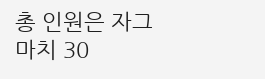총 인원은 자그마치 30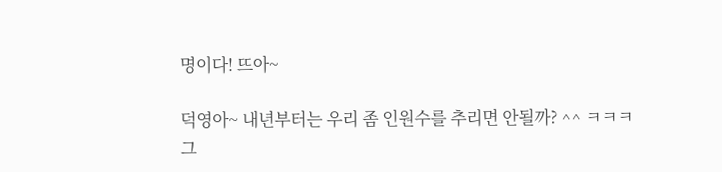명이다! 뜨아~

덕영아~ 내년부터는 우리 좀 인원수를 추리면 안될까? ^^ ㅋㅋㅋ
그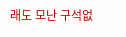래도 모난 구석없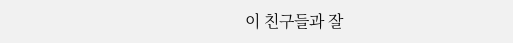이 친구들과 잘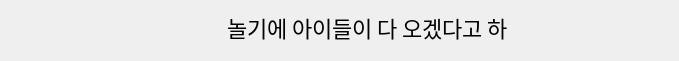놀기에 아이들이 다 오겠다고 하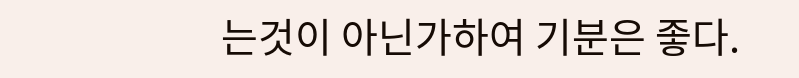는것이 아닌가하여 기분은 좋다.